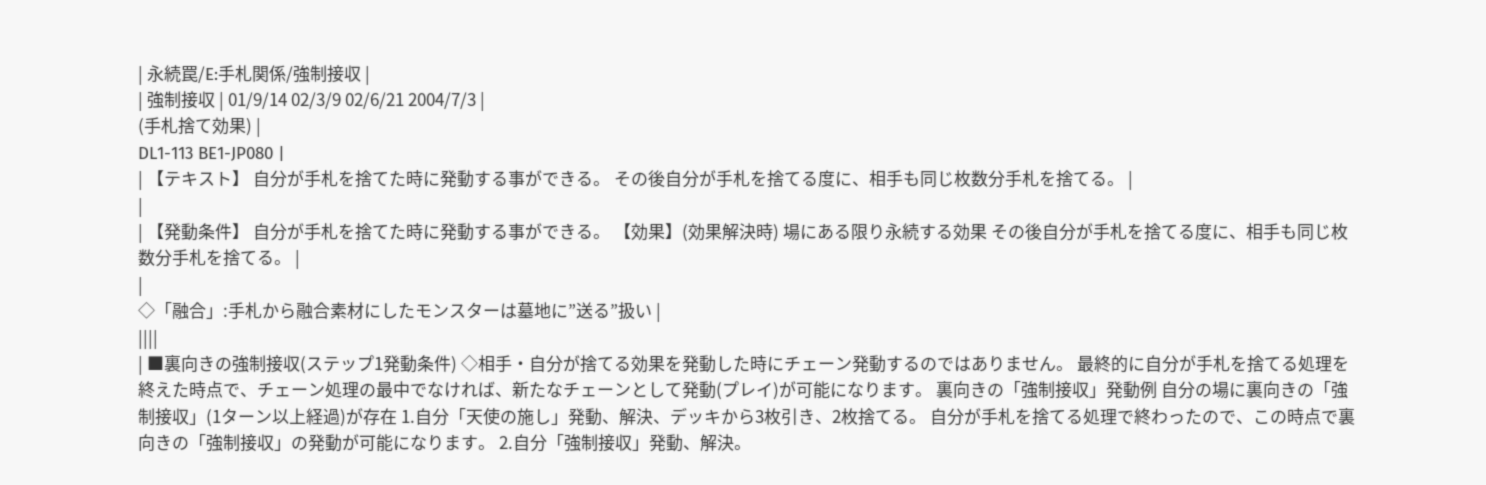| 永続罠/E:手札関係/強制接収 |
| 強制接収 | 01/9/14 02/3/9 02/6/21 2004/7/3 |
(手札捨て効果) |
DL1-113 BE1-JP080 |
| 【テキスト】 自分が手札を捨てた時に発動する事ができる。 その後自分が手札を捨てる度に、相手も同じ枚数分手札を捨てる。 |
|
| 【発動条件】 自分が手札を捨てた時に発動する事ができる。 【効果】(効果解決時) 場にある限り永続する効果 その後自分が手札を捨てる度に、相手も同じ枚数分手札を捨てる。 |
|
◇「融合」:手札から融合素材にしたモンスターは墓地に”送る”扱い |
||||
| ■裏向きの強制接収(ステップ1発動条件) ◇相手・自分が捨てる効果を発動した時にチェーン発動するのではありません。 最終的に自分が手札を捨てる処理を終えた時点で、チェーン処理の最中でなければ、新たなチェーンとして発動(プレイ)が可能になります。 裏向きの「強制接収」発動例 自分の場に裏向きの「強制接収」(1ターン以上経過)が存在 1.自分「天使の施し」発動、解決、デッキから3枚引き、2枚捨てる。 自分が手札を捨てる処理で終わったので、この時点で裏向きの「強制接収」の発動が可能になります。 2.自分「強制接収」発動、解決。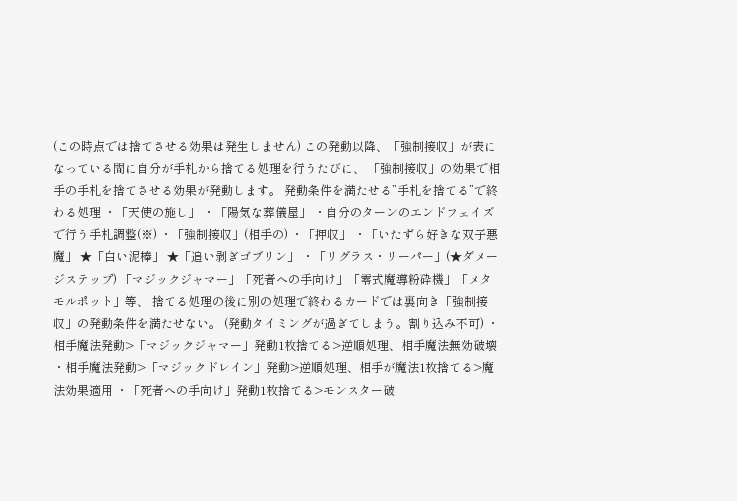(この時点では捨てさせる効果は発生しません) この発動以降、「強制接収」が表になっている間に自分が手札から捨てる処理を行うたびに、 「強制接収」の効果で相手の手札を捨てさせる効果が発動します。 発動条件を満たせる”手札を捨てる”で終わる処理 ・「天使の施し」 ・「陽気な葬儀屋」 ・自分のターンのエンドフェイズで行う手札調整(※) ・「強制接収」(相手の) ・「押収」 ・「いたずら好きな双子悪魔」 ★「白い泥棒」 ★「追い剥ぎゴブリン」 ・「リグラス・リーパー」(★ダメージステップ) 「マジックジャマー」「死者への手向け」「零式魔導粉砕機」「メタモルポット」等、 捨てる処理の後に別の処理で終わるカードでは裏向き「強制接収」の発動条件を満たせない。 (発動タイミングが過ぎてしまう。割り込み不可) ・相手魔法発動>「マジックジャマー」発動1枚捨てる>逆順処理、相手魔法無効破壊 ・相手魔法発動>「マジックドレイン」発動>逆順処理、相手が魔法1枚捨てる>魔法効果適用 ・「死者への手向け」発動1枚捨てる>モンスター破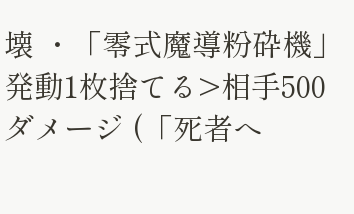壊 ・「零式魔導粉砕機」発動1枚捨てる>相手500ダメージ (「死者へ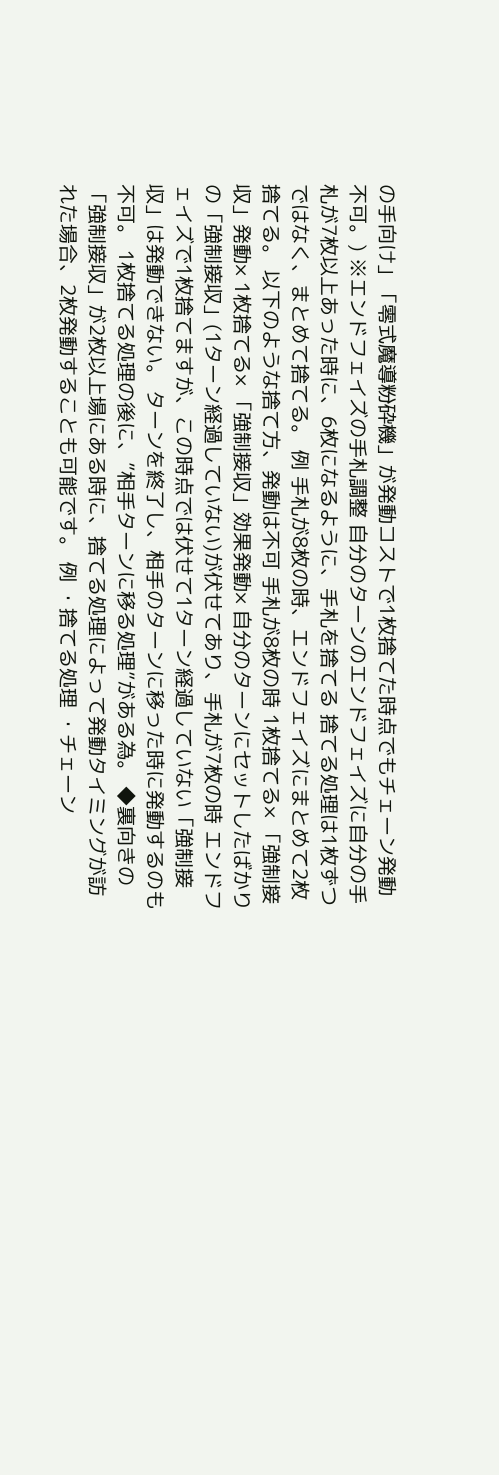の手向け」「零式魔導粉砕機」が発動コストで1枚捨てた時点でもチェーン発動不可。) ※エンドフェイズの手札調整 自分のターンのエンドフェイズに自分の手札が7枚以上あった時に、6枚になるように、手札を捨てる 捨てる処理は1枚ずつではなく、まとめて捨てる。 例 手札が8枚の時、エンドフェイズにまとめて2枚捨てる。 以下のような捨て方、発動は不可 手札が8枚の時 1枚捨てる× 「強制接収」発動× 1枚捨てる× 「強制接収」効果発動× 自分のターンにセットしたばかりの「強制接収」(1ターン経過していない)が伏せてあり、手札が7枚の時 エンドフェイズで1枚捨てますが、この時点では伏せて1ターン経過していない「強制接収」は発動できない。 ターンを終了し、相手のターンに移った時に発動するのも不可。 1枚捨てる処理の後に、”相手ターンに移る処理”がある為。 ◆裏向きの「強制接収」が2枚以上場にある時に、捨てる処理によって発動タイミングが訪れた場合、2枚発動することも可能です。 例 ・捨てる処理 ・チェーン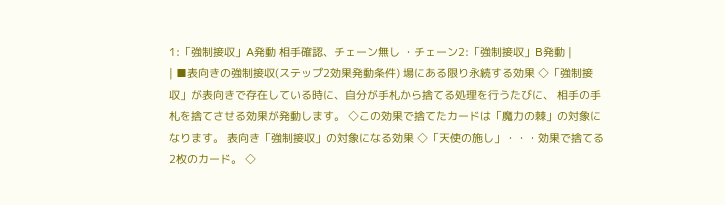1:「強制接収」A発動 相手確認、チェーン無し ・チェーン2:「強制接収」B発動 |
| ■表向きの強制接収(ステップ2効果発動条件) 場にある限り永続する効果 ◇「強制接収」が表向きで存在している時に、自分が手札から捨てる処理を行うたびに、 相手の手札を捨てさせる効果が発動します。 ◇この効果で捨てたカードは「魔力の棘」の対象になります。 表向き「強制接収」の対象になる効果 ◇「天使の施し」・・・効果で捨てる2枚のカード。 ◇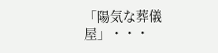「陽気な葬儀屋」・・・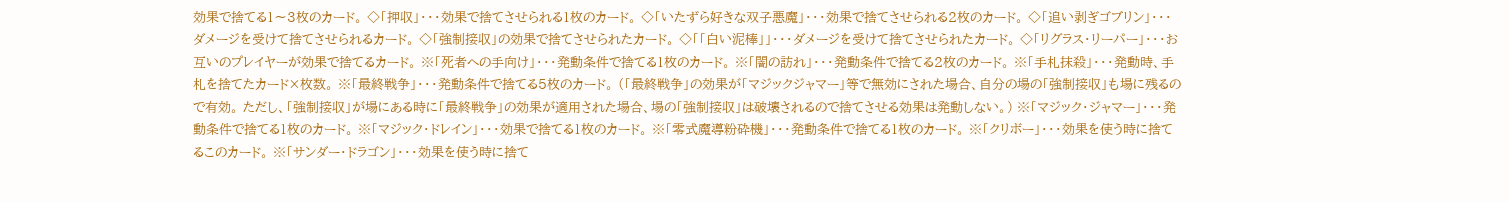効果で捨てる1〜3枚のカード。 ◇「押収」・・・効果で捨てさせられる1枚のカード。 ◇「いたずら好きな双子悪魔」・・・効果で捨てさせられる2枚のカード。 ◇「追い剥ぎゴブリン」・・・ダメージを受けて捨てさせられるカード。 ◇「強制接収」の効果で捨てさせられたカード。 ◇「「白い泥棒」」・・・ダメージを受けて捨てさせられたカード。 ◇「リグラス・リーパー」・・・お互いのプレイヤーが効果で捨てるカード。 ※「死者への手向け」・・・発動条件で捨てる1枚のカード。 ※「闇の訪れ」・・・発動条件で捨てる2枚のカード。 ※「手札抹殺」・・・発動時、手札を捨てたカード×枚数。 ※「最終戦争」・・・発動条件で捨てる5枚のカード。 (「最終戦争」の効果が「マジックジャマー」等で無効にされた場合、自分の場の「強制接収」も場に残るので有効。 ただし、「強制接収」が場にある時に「最終戦争」の効果が適用された場合、場の「強制接収」は破壊されるので捨てさせる効果は発動しない。) ※「マジック・ジャマー」・・・発動条件で捨てる1枚のカード。 ※「マジック・ドレイン」・・・効果で捨てる1枚のカード。 ※「零式魔導粉砕機」・・・発動条件で捨てる1枚のカード。 ※「クリボー」・・・効果を使う時に捨てるこのカード。 ※「サンダー・ドラゴン」・・・効果を使う時に捨て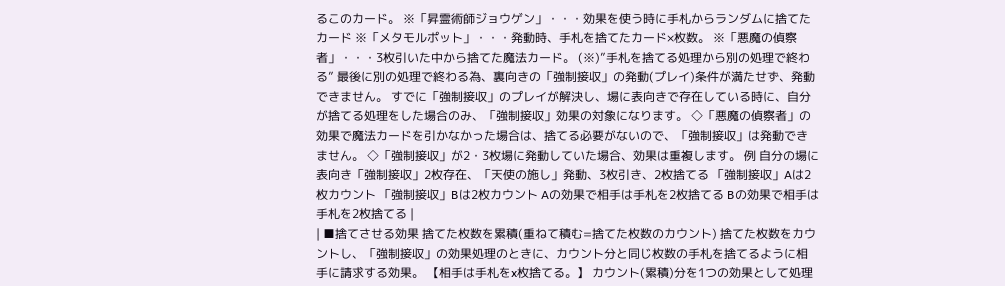るこのカード。 ※「昇霊術師ジョウゲン」・・・効果を使う時に手札からランダムに捨てたカード ※「メタモルポット」・・・発動時、手札を捨てたカード×枚数。 ※「悪魔の偵察者」・・・3枚引いた中から捨てた魔法カード。 (※)”手札を捨てる処理から別の処理で終わる” 最後に別の処理で終わる為、裏向きの「強制接収」の発動(プレイ)条件が満たせず、発動できません。 すでに「強制接収」のプレイが解決し、場に表向きで存在している時に、自分が捨てる処理をした場合のみ、「強制接収」効果の対象になります。 ◇「悪魔の偵察者」の効果で魔法カードを引かなかった場合は、捨てる必要がないので、「強制接収」は発動できません。 ◇「強制接収」が2・3枚場に発動していた場合、効果は重複します。 例 自分の場に表向き「強制接収」2枚存在、「天使の施し」発動、3枚引き、2枚捨てる 「強制接収」Aは2枚カウント 「強制接収」Bは2枚カウント Aの効果で相手は手札を2枚捨てる Bの効果で相手は手札を2枚捨てる |
| ■捨てさせる効果 捨てた枚数を累積(重ねて積む=捨てた枚数のカウント) 捨てた枚数をカウントし、「強制接収」の効果処理のときに、カウント分と同じ枚数の手札を捨てるように相手に請求する効果。 【相手は手札をx枚捨てる。】 カウント(累積)分を1つの効果として処理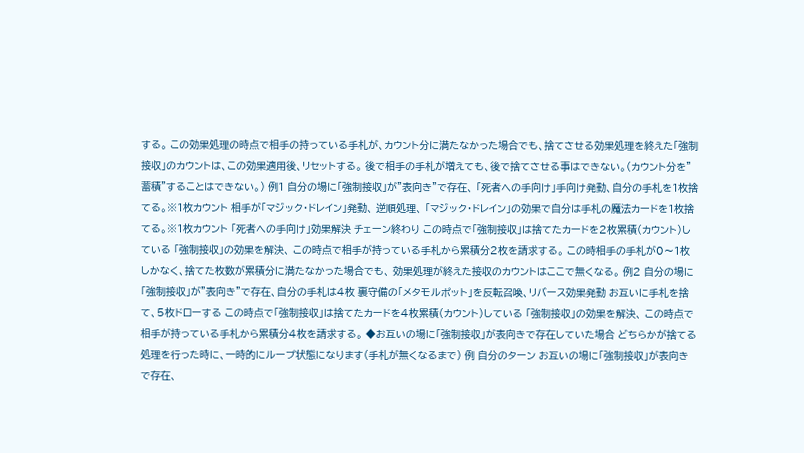する。 この効果処理の時点で相手の持っている手札が、カウント分に満たなかった場合でも、捨てさせる効果処理を終えた「強制接収」のカウントは、この効果適用後、リセットする。 後で相手の手札が増えても、後で捨てさせる事はできない。(カウント分を”蓄積”することはできない。) 例1 自分の場に「強制接収」が”表向き”で存在、 「死者への手向け」手向け発動、自分の手札を1枚捨てる。※1枚カウント 相手が「マジック・ドレイン」発動、 逆順処理、 「マジック・ドレイン」の効果で自分は手札の魔法カードを1枚捨てる。※1枚カウント 「死者への手向け」効果解決 チェーン終わり この時点で「強制接収」は捨てたカードを2枚累積(カウント)している 「強制接収」の効果を解決、 この時点で相手が持っている手札から累積分2枚を請求する。 この時相手の手札が0〜1枚しかなく、捨てた枚数が累積分に満たなかった場合でも、 効果処理が終えた接収のカウントはここで無くなる。 例2 自分の場に「強制接収」が”表向き”で存在、自分の手札は4枚 裏守備の「メタモルポット」を反転召喚、リバース効果発動 お互いに手札を捨て、5枚ドローする この時点で「強制接収」は捨てたカードを4枚累積(カウント)している 「強制接収」の効果を解決、 この時点で相手が持っている手札から累積分4枚を請求する。 ◆お互いの場に「強制接収」が表向きで存在していた場合 どちらかが捨てる処理を行った時に、一時的にループ状態になります(手札が無くなるまで) 例 自分のターン お互いの場に「強制接収」が表向きで存在、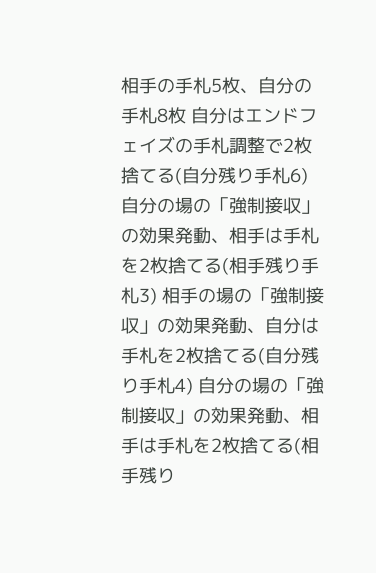相手の手札5枚、自分の手札8枚 自分はエンドフェイズの手札調整で2枚捨てる(自分残り手札6) 自分の場の「強制接収」の効果発動、相手は手札を2枚捨てる(相手残り手札3) 相手の場の「強制接収」の効果発動、自分は手札を2枚捨てる(自分残り手札4) 自分の場の「強制接収」の効果発動、相手は手札を2枚捨てる(相手残り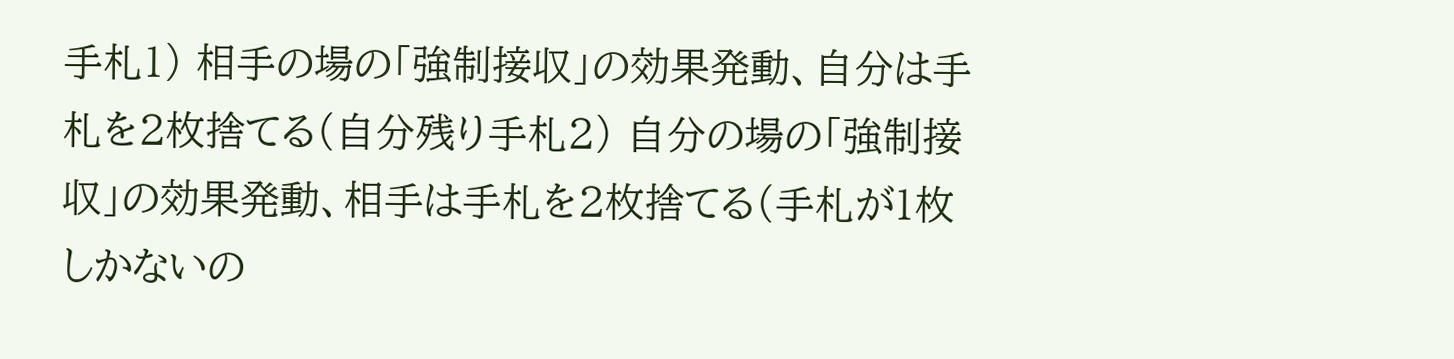手札1) 相手の場の「強制接収」の効果発動、自分は手札を2枚捨てる(自分残り手札2) 自分の場の「強制接収」の効果発動、相手は手札を2枚捨てる(手札が1枚しかないの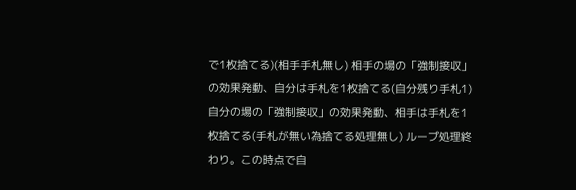で1枚捨てる)(相手手札無し) 相手の場の「強制接収」の効果発動、自分は手札を1枚捨てる(自分残り手札1) 自分の場の「強制接収」の効果発動、相手は手札を1枚捨てる(手札が無い為捨てる処理無し) ループ処理終わり。この時点で自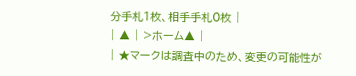分手札1枚、相手手札0枚 |
| ▲ | >ホーム▲ |
| ★マークは調査中のため、変更の可能性が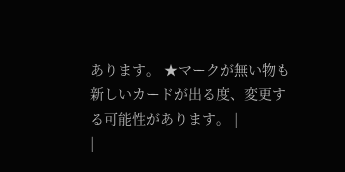あります。 ★マークが無い物も新しいカードが出る度、変更する可能性があります。 |
|